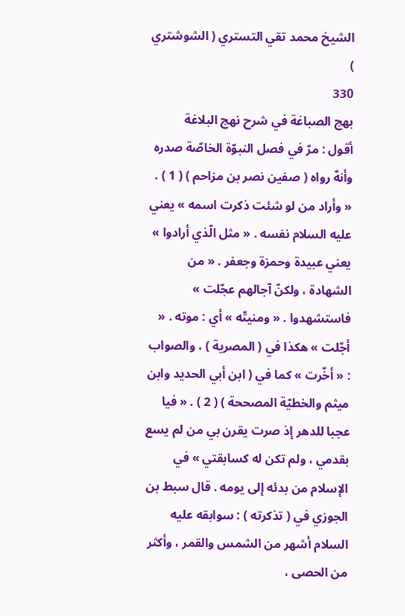الشيخ محمد تقي التستري ( الشوشتري )
330
بهج الصباغة في شرح نهج البلاغة
أقول : مرّ في فصل النبوّة الخاصّة صدره وأنهّ رواه ( صفين نصر بن مزاحم ) ( 1 ) . « وأراد من لو شئت ذكرت اسمه » يعني عليه السلام نفسه . « مثل الّذي أرادوا » يعني عبيدة وحمزة وجعفر . « من الشهادة ، ولكنّ آجالهم عجّلت » فاستشهدوا . « ومنيتّه » أي : موته . « أجّلت » هكذا في ( المصرية ) ، والصواب : « أخّرت » كما في ( ابن أبي الحديد وابن ميثم والخطيّة المصححة ) ( 2 ) . « فيا عجبا للدهر إذ صرت يقرن بي من لم يسع بقدمي ، ولم تكن له كسابقتي » في الإسلام من بدئه إلى يومه . قال سبط بن الجوزي في ( تذكرته ) : سوابقه عليه السلام أشهر من الشمس والقمر ، وأكثر من الحصى ،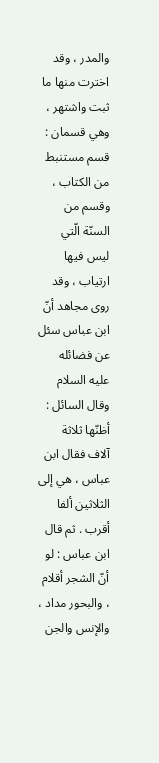والمدر ، وقد اخترت منها ما ثبت واشتهر ، وهي قسمان : قسم مستنبط من الكتاب ، وقسم من السنّة الّتي ليس فيها ارتياب ، وقد روى مجاهد أنّ ابن عباس سئل عن فضائله عليه السلام وقال السائل : أظنّها ثلاثة آلاف فقال ابن عباس ، هي إلى الثلاثين ألفا أقرب . ثم قال ابن عباس : لو أنّ الشجر أقلام ، والبحور مداد ، والإنس والجن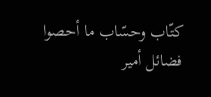كتّاب وحسّاب ما أحصوا فضائل أمير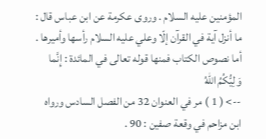المؤمنين عليه السلام . وروى عكرمة عن ابن عباس قال : ما أنزل آية في القرآن إلّا وعلي عليه السلام رأسها وأميرها . أما نصوص الكتاب فمنها قوله تعالى في المائدة : إِنَّما وَلِيُّكُمُ اللّهُ
--> ( 1 ) مر في العنوان 32 من الفصل السادس ورواه ابن مزاحم في وقعة صفين : 90 .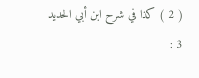( 2 ) كذا في شرح ابن أبي الحديد 3 :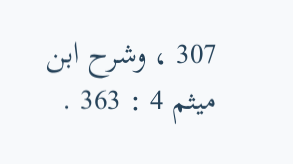307 ، وشرح ابن ميثم 4 : 363 .